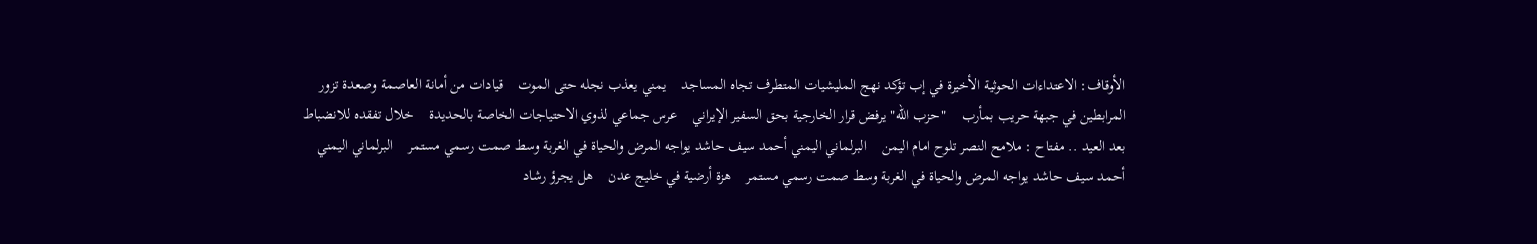الأوقاف: الاعتداءات الحوثية الأخيرة في إب تؤكد نهج المليشيات المتطرف تجاه المساجد    يمني يعذب نجله حتى الموت    قيادات من أمانة العاصمة وصعدة تزور المرابطين في جبهة حريب بمأرب    "حزب الله" يرفض قرار الخارجية بحق السفير الإيراني    عرس جماعي لذوي الاحتياجات الخاصة بالحديدة    خلال تفقده للانضباط بعد العيد .. مفتاح : ملامح النصر تلوح امام اليمن    البرلماني اليمني أحمد سيف حاشد يواجه المرض والحياة في الغربة وسط صمت رسمي مستمر    البرلماني اليمني أحمد سيف حاشد يواجه المرض والحياة في الغربة وسط صمت رسمي مستمر    هزة أرضية في خليج عدن    هل يجرؤ رشاد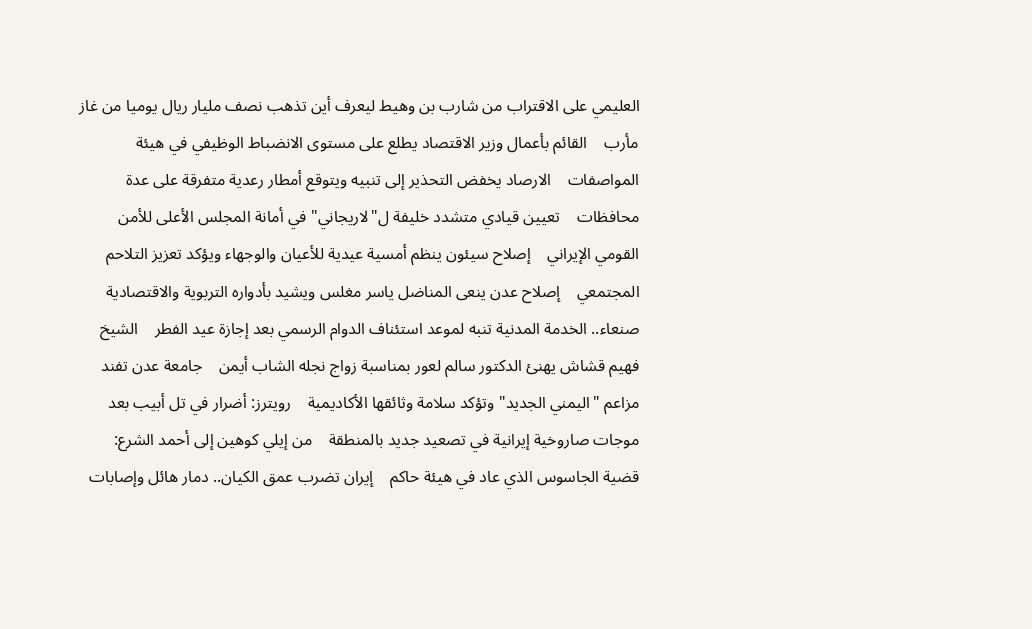العليمي على الاقتراب من شارب بن وهيط ليعرف أين تذهب نصف مليار ريال يوميا من غاز مأرب    القائم بأعمال وزير الاقتصاد يطلع على مستوى الانضباط الوظيفي في هيئة المواصفات    الارصاد يخفض التحذير إلى تنبيه ويتوقع أمطار رعدية متفرقة على عدة محافظات    تعيين قيادي متشدد خليفة ل"لاريجاني" في أمانة المجلس الأعلى للأمن القومي الإيراني    إصلاح سيئون ينظم أمسية عيدية للأعيان والوجهاء ويؤكد تعزيز التلاحم المجتمعي    إصلاح عدن ينعى المناضل ياسر مغلس ويشيد بأدواره التربوية والاقتصادية    صنعاء.. الخدمة المدنية تنبه لموعد استئناف الدوام الرسمي بعد إجازة عيد الفطر    الشيخ فهيم قشاش يهنئ الدكتور سالم لعور بمناسبة زواج نجله الشاب أيمن    جامعة عدن تفند مزاعم "اليمني الجديد" وتؤكد سلامة وثائقها الأكاديمية    رويترز: أضرار في تل أبيب بعد موجات صاروخية إيرانية في تصعيد جديد بالمنطقة    من إيلي كوهين إلى أحمد الشرع: قضية الجاسوس الذي عاد في هيئة حاكم    إيران تضرب عمق الكيان.. دمار هائل وإصابات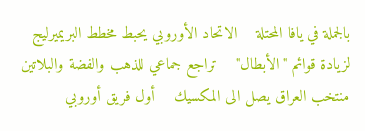بالجملة في يافا المحتلة    الاتحاد الأوروبي يحبط مخطط البريميرليج لزيادة قوائم "الأبطال"    تراجع جماعي للذهب والفضة والبلاتين    منتخب العراق يصل الى المكسيك    أول فريق أوروبي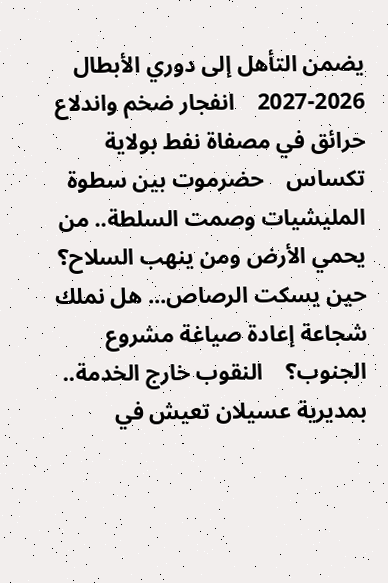يضمن التأهل إلى دوري الأبطال 2026-2027    انفجار ضخم واندلاع حرائق في مصفاة نفط بولاية تكساس    حضرموت بين سطوة المليشيات وصمت السلطة.. من يحمي الأرض ومن ينهب السلاح؟    حين يسكت الرصاص... هل نملك شجاعة إعادة صياغة مشروع الجنوب؟    النقوب خارج الخدمة.. بمديرية عسيلان تعيش في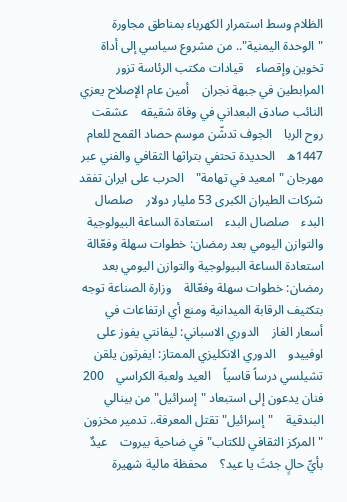الظلام وسط استمرار الكهرباء بمناطق مجاورة    "الوحدة اليمنية".. من مشروع سياسي إلى أداة تخوين وإقصاء    قيادات مكتب الرئاسة تزور المرابطين في جبهة نجران    أمين عام الإصلاح يعزي النائب صادق البعداني في وفاة شقيقه    عشقت روح الربا    الجوف تدشّن موسم حصاد القمح للعام 1447ه    الحديدة تحتفي بتراثها الثقافي والفني عبر مهرجان "امعيد في تهامة"    الحرب على ايران تفقد شركات الطيران الكبرى 53 مليار دولار    صلصال البدء    صلصال البدء    استعادة الساعة البيولوجية والتوازن اليومي بعد رمضان: خطوات سهلة وفعّالة    استعادة الساعة البيولوجية والتوازن اليومي بعد رمضان: خطوات سهلة وفعّالة    وزارة الصناعة توجه بتكثيف الرقابة الميدانية ومنع أي ارتفاعات في أسعار الغاز    الدوري الاسباني: ليفانتي يفوز على اوفييدو    الدوري الانكليزي الممتاز: ايفرتون يلقن تشيلسي درساً قاسياً    العيد ولعبة الكراسي    200 فنان يدعون إلى استبعاد "إسرائيل" من بينالي البندقية    "إسرائيل" تقتل المعرفة.. تدمير مخزون "المركز الثقافي للكتاب" في ضاحية بيروت    عيدٌ بأيِّ حالٍ جئتَ يا عيد؟    محفظة مالية شهيرة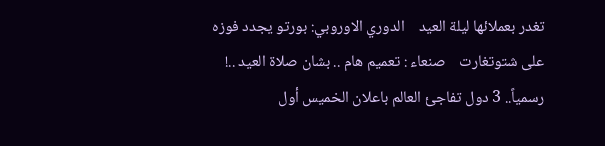تغدر بعملائها ليلة العيد    الدوري الاوروبي: بورتو يجدد فوزه على شتوتغارت    صنعاء : تعميم هام .. بشان صلاة العيد ..!    رسمياً.. 3 دول تفاجئ العالم باعلان الخميس أول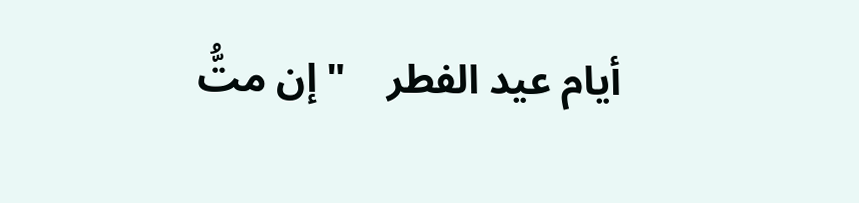أيام عيد الفطر    "إن متُّ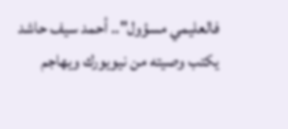فالعليمي مسؤول".. أحمد سيف حاشد يكتب وصيته من نيويورك ويهاجم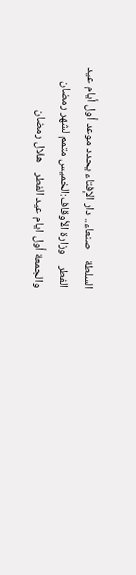السلطة    صنعاء.. دار الإفتاء يحدد موعد أول أيام عيد الفطر    وزارة الأوقاف:الخميس متمم لشهر رمضان والجمعة أول ايام عيد الفطر    هلال رمضان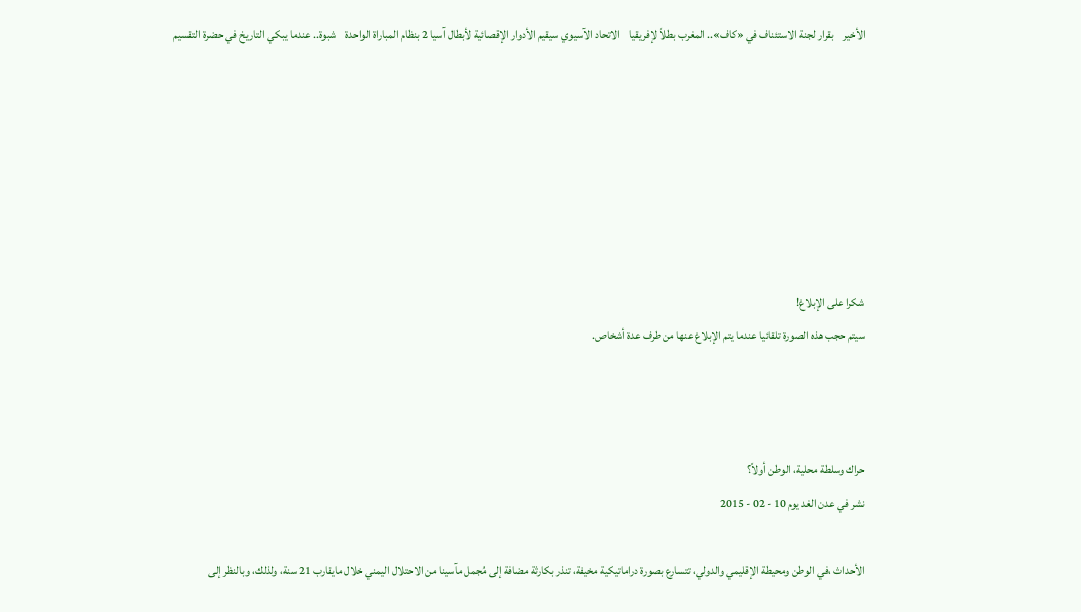الأخير    بقرار لجنة الاستئناف في «كاف».. المغرب بطلاً لإفريقيا    الاتحاد الآسيوي سيقيم الأدوار الإقصائية لأبطال آسيا 2 بنظام المباراة الواحدة    شبوة.. عندما يبكي التاريخ في حضرة التقسيم







شكرا على الإبلاغ!
سيتم حجب هذه الصورة تلقائيا عندما يتم الإبلاغ عنها من طرف عدة أشخاص.



حراك وسلطة محلية، الوطن أولاً؟
نشر في عدن الغد يوم 10 - 02 - 2015

الأحداث ،في الوطن ومحيطة الإقليمي والدولي، تتسارع بصورة دراماتيكية مخيفة، تنذر بكارثة مضافة إلى مُجمل مآسينا من الاحتلال اليمني خلال مايقارب 21 سنة، ولذلك، وبالنظر إلى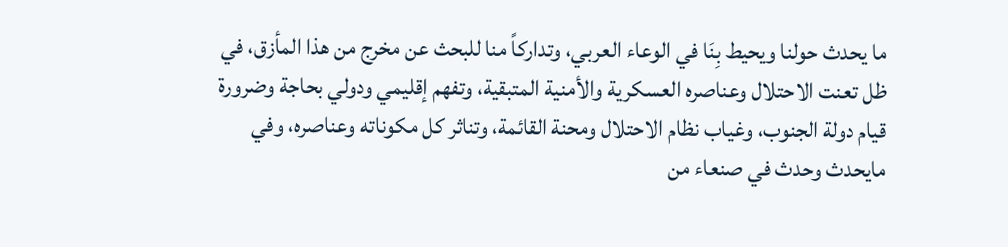ما يحدث حولنا ويحيط بِنَا في الوعاء العربي، وتداركاً منا للبحث عن مخرج من هذا المأزق، في ظل تعنت الاحتلال وعناصره العسكرية والأمنية المتبقية، وتفهم إقليمي ودولي بحاجة وضرورة قيام دولة الجنوب، وغياب نظام الاحتلال ومحنة القائمة، وتناثر كل مكوناته وعناصره، وفي مايحدث وحدث في صنعاء من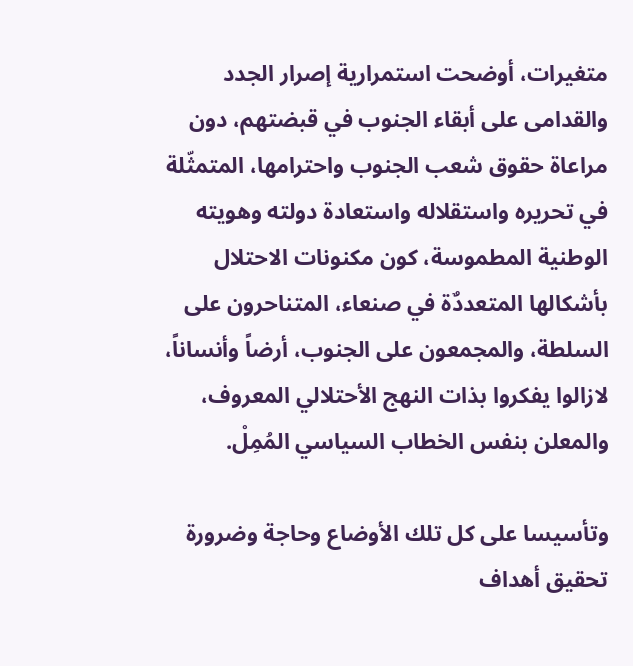متغيرات، أوضحت استمرارية إصرار الجدد والقدامى على أبقاء الجنوب في قبضتهم، دون مراعاة حقوق شعب الجنوب واحترامها، المتمثّلة في تحريره واستقلاله واستعادة دولته وهويته الوطنية المطموسة، كون مكنونات الاحتلال بأشكالها المتعددٌة في صنعاء، المتناحرون على السلطة، والمجمعون على الجنوب، أرضاً وأنساناً، لازالوا يفكروا بذات النهج الأحتلالي المعروف، والمعلن بنفس الخطاب السياسي المُمِلْ.

وتأسيسا على كل تلك الأوضاع وحاجة وضرورة تحقيق أهداف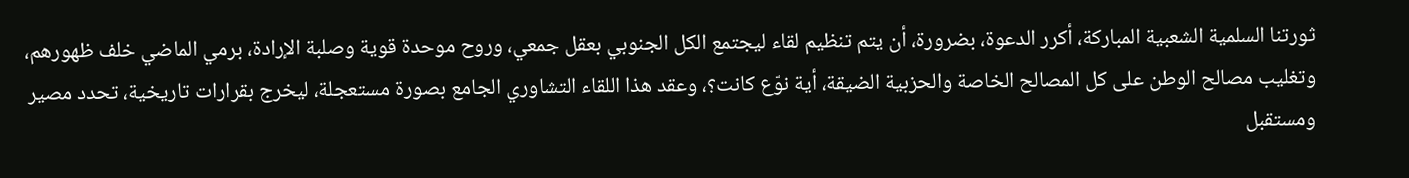ثورتنا السلمية الشعبية المباركة، أكرر الدعوة، بضرورة، أن يتم تنظيم لقاء ليجتمع الكل الجنوبي بعقل جمعي، وروح موحدة قوية وصلبة الإرادة، برمي الماضي خلف ظهورهم، وتغليب مصالح الوطن على كل المصالح الخاصة والحزبية الضيقة، أية نوّع كانت؟، وعقد هذا اللقاء التشاوري الجامع بصورة مستعجلة، ليخرج بقرارات تاريخية، تحدد مصير ومستقبل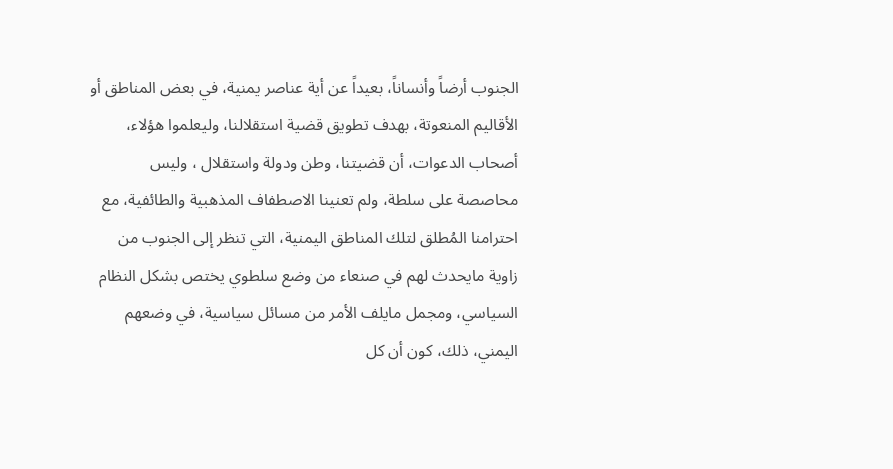الجنوب أرضاً وأنساناً، بعيداً عن أية عناصر يمنية، في بعض المناطق أو الأقاليم المنعوتة، بهدف تطويق قضية استقلالنا، وليعلموا هؤلاء، أصحاب الدعوات، أن قضيتنا، وطن ودولة واستقلال ، وليس محاصصة على سلطة، ولم تعنينا الاصطفاف المذهبية والطائفية، مع احترامنا المُطلق لتلك المناطق اليمنية، التي تنظر إلى الجنوب من زاوية مايحدث لهم في صنعاء من وضع سلطوي يختص بشكل النظام السياسي، ومجمل مايلف الأمر من مسائل سياسية، في وضعهم اليمني، ذلك، كون أن كل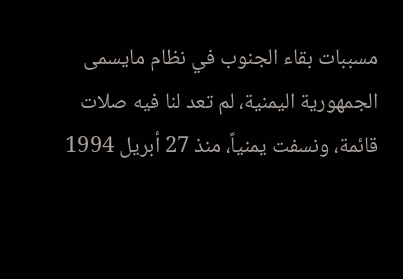مسببات بقاء الجنوب في نظام مايسمى الجمهورية اليمنية، لم تعد لنا فيه صلات قائمة، ونسفت يمنياً، منذ 27 أبريل 1994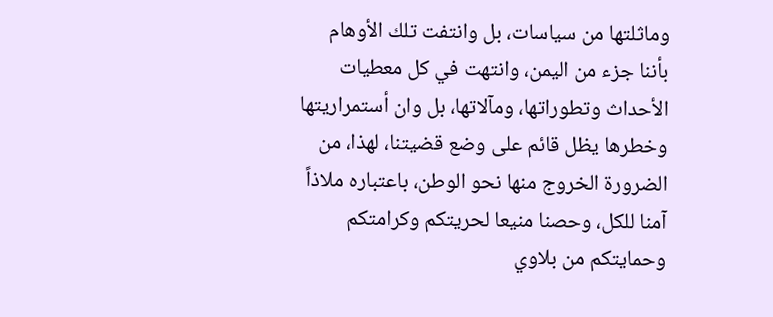وماثلتها من سياسات، بل وانتفت تلك الأوهام بأننا جزء من اليمن، وانتهت في كل معطيات الأحداث وتطوراتها، ومآلاتها، بل وان أستمراريتها وخطرها يظل قائم على وضع قضيتنا، لهذا، من الضرورة الخروج منها نحو الوطن، باعتباره ملاذاً آمنا للكل، وحصنا منيعا لحريتكم وكرامتكم وحمايتكم من بلاوي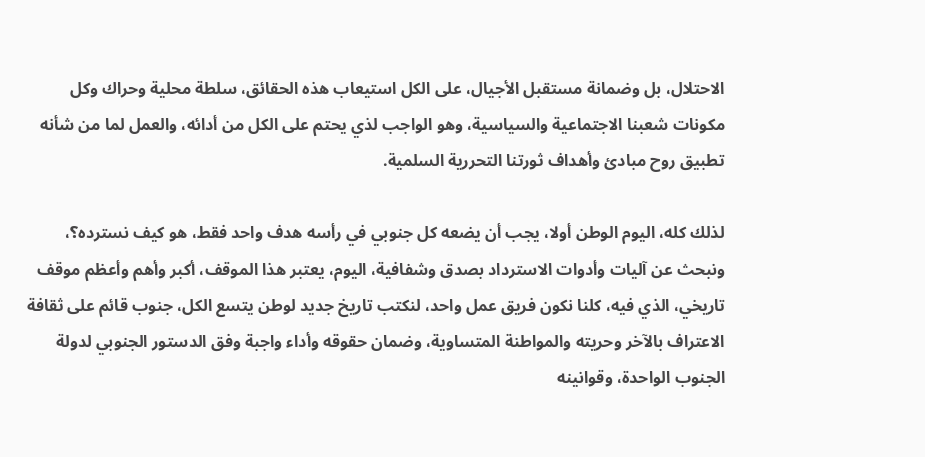الاحتلال، بل وضمانة مستقبل الأجيال، على الكل استيعاب هذه الحقائق، سلطة محلية وحراك وكل مكونات شعبنا الاجتماعية والسياسية، وهو الواجب لذي يحتم على الكل من أدائه، والعمل لما من شأنه تطبيق روح مبادئ وأهداف ثورتنا التحررية السلمية.

لذلك كله، اليوم الوطن أولا، يجب أن يضعه كل جنوبي في رأسه هدف واحد فقط، هو كيف نسترده؟، ونبحث عن آليات وأدوات الاسترداد بصدق وشفافية، اليوم، يعتبر هذا الموقف، أكبر وأهم وأعظم موقف تاريخي، الذي فيه، كلنا نكون فريق عمل واحد، لنكتب تاريخ جديد لوطن يتسع الكل، جنوب قائم على ثقافة الاعتراف بالآخر وحريته والمواطنة المتساوية، وضمان حقوقه وأداء واجبة وفق الدستور الجنوبي لدولة الجنوب الواحدة، وقوانينه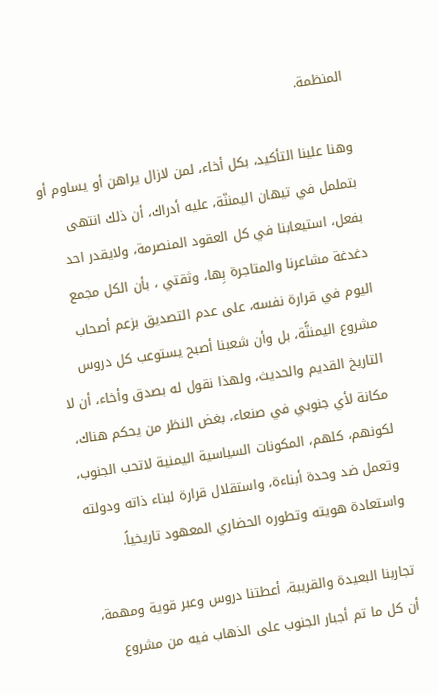المنظمة.

وهنا علينا التأكيد، بكل أخاء، لمن لازال يراهن أو يساوم أو بتململ في تيهان اليمننّة، عليه أدراك، أن ذلك انتهى بفعل، استيعابنا في كل العقود المنصرمة، ولايقدر احد دغدغة مشاعرنا والمتاجرة بِها، وثقتي ، بأن الكل مجمع اليوم في قرارة نفسه، على عدم التصديق بزعم أصحاب مشروع اليمننًّة، بل وأن شعبنا أصبح يستوعب كل دروس التاريخ القديم والحديث، ولهذا نقول له بصدق وأخاء، أن لا مكانة لأي جنوبي في صنعاء، بغض النظر من يحكم هناك، لكونهم، كلهم، المكونات السياسية اليمنية لاتحب الجنوب، وتعمل ضد وحدة أبناءة، واستقلال قرارة لبناء ذاته ودولته واستعادة هويته وتطوره الحضاري المعهود تاريخياً.

تجاربنا البعيدة والقريبة، أعطتنا دروس وعبر قوية ومهمة، أن كل ما تم أجبار الجنوب على الذهاب فيه من مشروع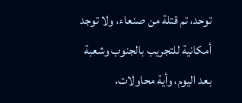توحد، تم قتلة من صنعاء، ولا توجد أمكانية للتجريب بالجنوب وشعبة بعد اليوم، وأية محاولات،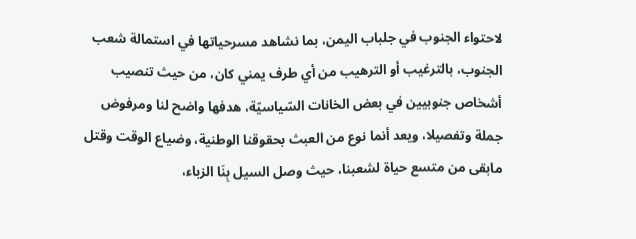لاحتواء الجنوب في جلباب اليمن، بما نشاهد مسرحياتها في استمالة شعب الجنوب، بالترغيب أو الترهيب من أي طرف يمني كان، من حيث تنصيب أشخاص جنوبيين في بعض الخانات السّياسيّة، هدفها واضح لنا ومرفوض جملة وتفصيلا، ويعد أنما نوع من العبث بحقوقنا الوطنية، وضياع الوقت وقتل مابقى من متسع حياة لشعبنا، حيث وصل السيل بِنَا الزباء،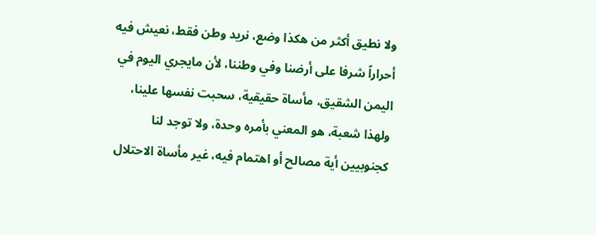ولا نطيق أكثر من هكذا وضع، نريد وطن فقط، نعيش فيه أحراراً شرفا على أرضنا وفي وطننا، لأن مايجري اليوم في اليمن الشقيق، مأساة حقيقية، سحبت نفسها علينا، ولهذا شعبة، هو المعني بأمره وحدة، ولا توجد لنا كجنوبيين أية مصالح أو اهتمام فيه، غير مأساة الاحتلال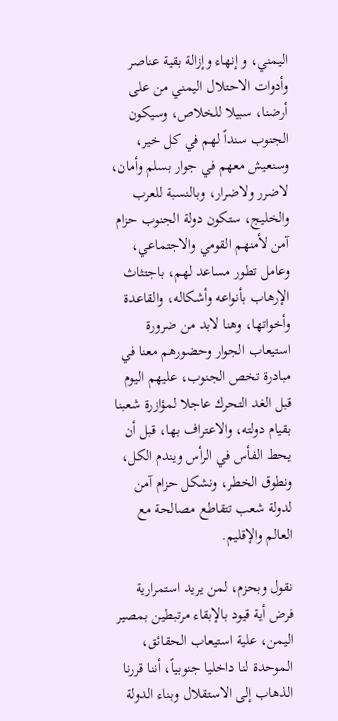اليمني، و إنهاء وإزالة بقية عناصر وأدوات الاحتلال اليمني من على أرضنا، سبيلا للخلاص، وسيكون الجنوب سنداً لهم في كل خير، وسنعيش معهم في جوار بسلم وأمان، لاضرر ولاضرار، وبالنسبة للعرب والخليج، ستكون دولة الجنوب حزام آمن لأمنهم القومي والاجتماعي، وعامل تطور مساعد لهم، باجتثاث الإرهاب بأنواعه وأشكاله، والقاعدة وأخواتها، وهنا لابد من ضرورة استيعاب الجوار وحضورهم معنا في مبادرة تخص الجنوب، عليهم اليوم قبل الغد التحرك عاجلا لمؤازرة شعبنا بقيام دولته، والاعتراف بها، قبل أن يحط الفأس في الرأس ويندم الكل، ونطوق الخطر، ونشكل حزام آمن لدولة شعب تتقاطع مصالحة مع العالم والإقليم.

نقول وبحزم، لمن يريد استمرارية فرض أية قيود بالإبقاء مرتبطين بمصير اليمن، علية استيعاب الحقائق، الموحدة لنا داخليا جنوبياً، أننا قررنا الذهاب إلى الاستقلال وبناء الدولة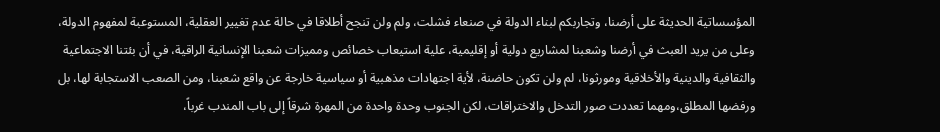المؤسساتية الحديثة على أرضنا، وتجاربكم لبناء الدولة في صنعاء فشلت، ولم ولن تنجح أطلاقا في حالة عدم تغيير العقلية، المستوعبة لمفهوم الدولة، وعلى من يريد العبث في أرضنا وشعبنا لمشاريع دولية أو إقليمية، علية استيعاب خصائص ومميزات شعبنا الإنسانية الراقية، في أن بئتنا الاجتماعية والثقافية والدينية والأخلاقية ومورثونا، لم ولن تكون حاضنة، لأية اجتهادات مذهبية أو سياسية خارجة عن واقع شعبنا، ومن الصعب الاستجابة لها، بل ورفضها المطلق،ومهما تعددت صور التدخل والاختراقات، لكن الجنوب وحدة واحدة من المهرة شرقاً إلى باب المندب غرباً،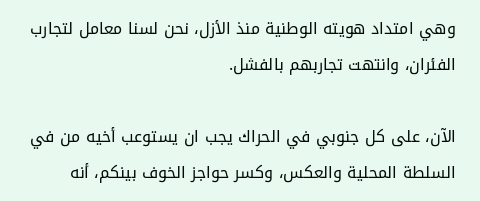وهي امتداد هويته الوطنية منذ الأزل، نحن لسنا معامل لتجارب الفئران، وانتهت تجاربهم بالفشل.

الآن، على كل جنوبي في الحراك يجب ان يستوعب أخيه من في السلطة المحلية والعكس، وكسر حواجز الخوف بينكم، أنه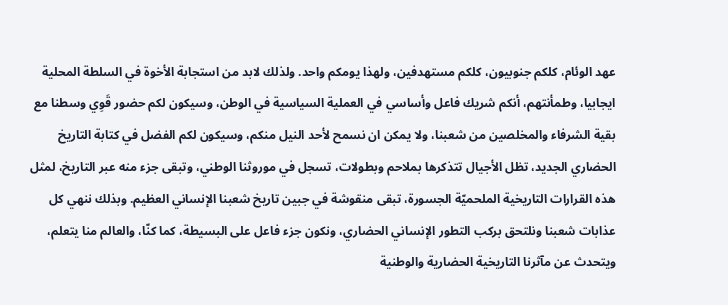عهد الوئام، كلكم جنوبيون، كلكم مستهدفين، ولهذا يومكم واحد. ولذلك لابد من استجابة الأخوة في السلطة المحلية ايجابيا، وطمأنتهم، أنكم شريك فاعل وأساسي في العملية السياسية في الوطن، وسيكون لكم حضور قَوِي وسطنا مع بقية الشرفاء والمخلصين من شعبنا، ولا يمكن ان نسمح لأحد النيل منكم، وسيكون لكم الفضل في كتابة التاريخ الحضاري الجديد، تظل الأجيال تتذكرها بملاحم وبطولات، تسجل في موروثنا الوطني، وتبقى جزء منه عبر التاريخ، لمثل هذه القرارات التاريخية الملحميّة الجسورة، تبقى منقوشة في جبين تاريخ شعبنا الإنساني العظيم. وبذلك ننهي كل عذابات شعبنا ونلتحق بركب التطور الإنساني الحضاري، ونكون جزء فاعل على البسيطة، كما كنّا، والعالم منا يتعلم، ويتحدث عن مآثرنا التاريخية الحضارية والوطنية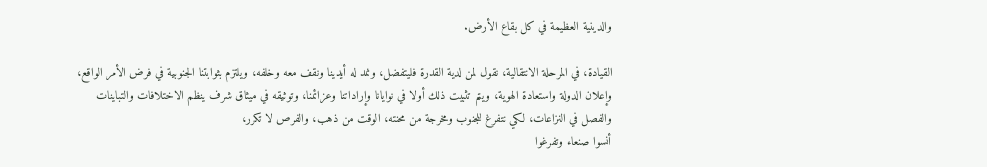والدينية العظيمة في كل بقاع الأرض.

القيادة، في المرحلة الانتقالية، نقول لمن لدية القدرة فليتفضل، ونمد له أيدينا ونقف معه وخلفه، ويلتزم بثوابتنا الجنوبية في فرض الأمر الواقع، وإعلان الدولة واستعادة الهوية، ويتم تثبيت ذلك أولا في نوايانا وإراداتنا وعزائمنا، وتوثيقه في ميثاق شرف ينظم الاختلافات والتباينات والفصل في النزاعات، لكي نتفرغ للجنوب ومخرجة من محنته، الوقت من ذهب، والفرص لا تكرر،
أنسوا صنعاء وتفرغوا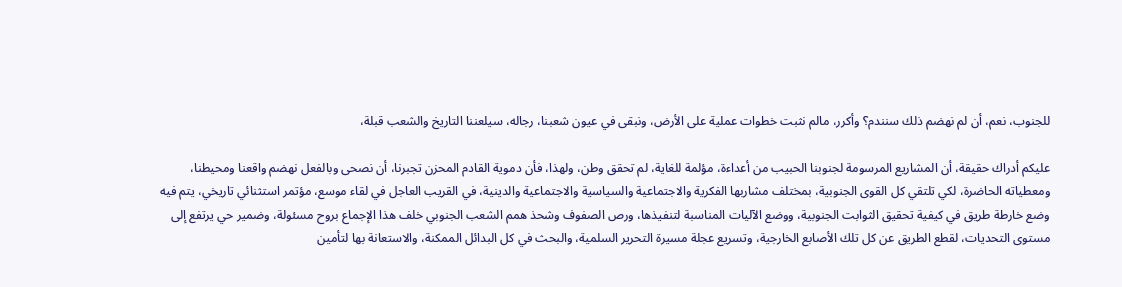للجنوب، نعم، أن لم نهضم ذلك سنندم؟ وأكرر، مالم نثبت خطوات عملية على الأرض، ونبقى في عيون شعبنا، رجاله، سيلعننا التاريخ والشعب قبلة،

عليكم أدراك حقيقة، أن المشاريع المرسومة لجنوبنا الحبيب من أعداءة، مؤلمة للغاية، لم تحقق وطن، ولهذا، فأن دموية القادم المحزن تجبرنا، أن نصحى وبالفعل نهضم واقعنا ومحيطنا، ومعطياته الحاضرة، لكي تلتقي كل القوى الجنوبية، بمختلف مشاربها الفكرية والاجتماعية والسياسية والاجتماعية والدينية، في القريب العاجل في لقاء موسع، مؤتمر استثنائي تاريخي، يتم فيه وضع خارطة طريق في كيفية تحقيق الثوابت الجنوبية، ووضع الآليات المناسبة لتنفيذها، ورص الصفوف وشحذ همم الشعب الجنوبي خلف هذا الإجماع بروح مسئولة، وضمير حي يرتفع إلى مستوى التحديات، لقطع الطريق عن كل تلك الأصابع الخارجية، وتسريع عجلة مسيرة التحرير السلمية، والبحث في كل البدائل الممكنة، والاستعانة بها لتأمين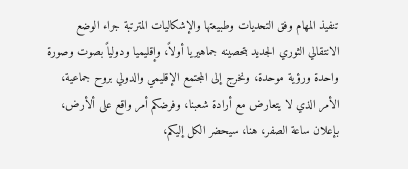تنفيذ المهام وفق التحديات وطبيعتها والإشكاليات المترتبة جراء الوضع الانتقالي الثوري الجديد بتحصينه جماهيريا أولاً، وإقليميا ودولياً بصوت وصورة واحدة ورؤية موحدة، ونخرج إلى المجتمع الإقليمي والدولي بروح جماعية، الأمر الذي لا يتعارض مع أرادة شعبنا، وفرضكم أمر واقع على ألأرض، بإعلان ساعة الصفر، هنا، سيحضر الكل إليكم،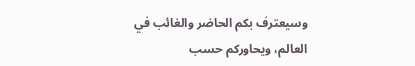وسيعترف بكم الحاضر والغائب في العالم، ويحاوركم حسب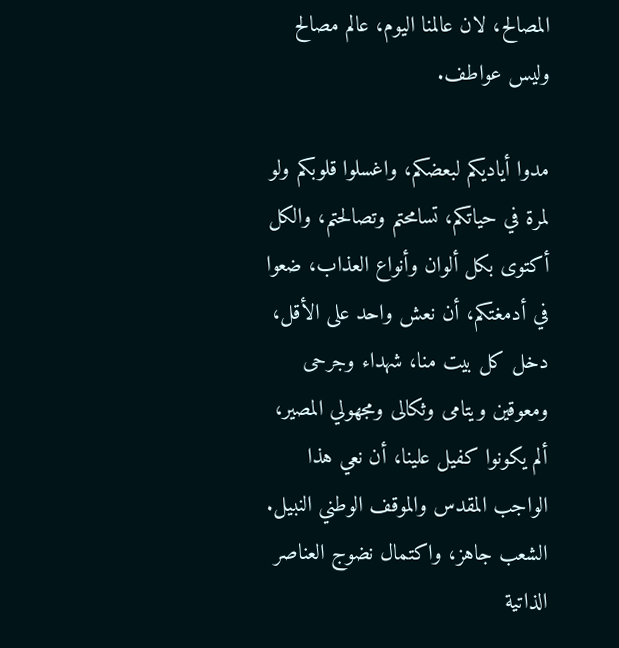المصالح، لان عالمنا اليوم، عالم مصالح وليس عواطف.

مدوا أياديكم لبعضكم، واغسلوا قلوبكم ولو لمرة في حياتكم، تسامحتم وتصالحتم، والكل أكتوى بكل ألوان وأنواع العذاب، ضعوا في أدمغتكم، أن نعش واحد على الأقل، دخل كل بيت منا، شهداء وجرحى ومعوقين ويتامى وثكالى ومجهولي المصير، ألم يكونوا كفيل علينا، أن نعي هذا الواجب المقدس والموقف الوطني النبيل. الشعب جاهز، واكتمال نضوج العناصر الذاتية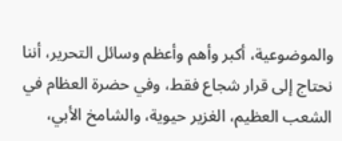والموضوعية، أكبر وأهم وأعظم وسائل التحرير، أننا نحتاج إلى قرار شجاع فقط، وفي حضرة العظام في الشعب العظيم، الغزير حيوية، والشامخ الأبي،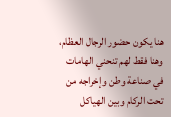هنا يكون حضور الرجال العظام، وهنا فقط لهم تنحني الهامات في صناعة وطن وإخراجه من تحت الركام وبين الهياكل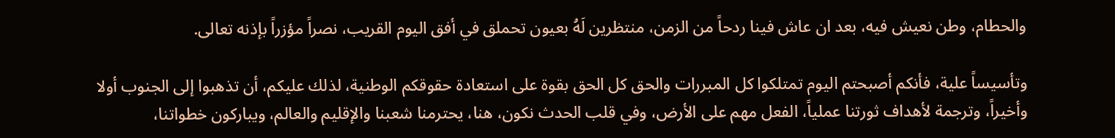والحطام، وطن نعيش فيه، بعد ان عاش فينا ردحاً من الزمن، منتظرين لَهُ بعيون تحملق في أفق اليوم القريب، نصراً مؤزراً بإذنه تعالى.

وتأسيساً علية، فأنكم أصبحتم اليوم تمتلكوا كل المبررات والحق كل الحق بقوة على استعادة حقوقكم الوطنية، لذلك عليكم، أن تذهبوا إلى الجنوب أولا وأخيراً، وترجمة لأهداف ثورتنا عملياً، الفعل مهم على الأرض، وفي قلب الحدث نكون، هنا، يحترمنا شعبنا والإقليم والعالم، ويباركون خطواتنا،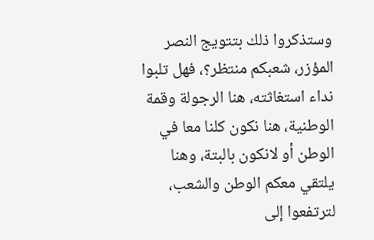وستذكروا ذلك بتتويج النصر المؤزر، شعبكم منتظر؟، فهل تلبوا نداء استغاثته، هنا الرجولة وقمة الوطنية، هنا نكون كلنا معا في الوطن أو لانكون بالبتة، وهنا يلتقي معكم الوطن والشعب، لترتفعوا إلى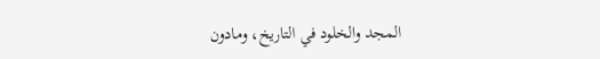المجد والخلود في التاريخ، ومادون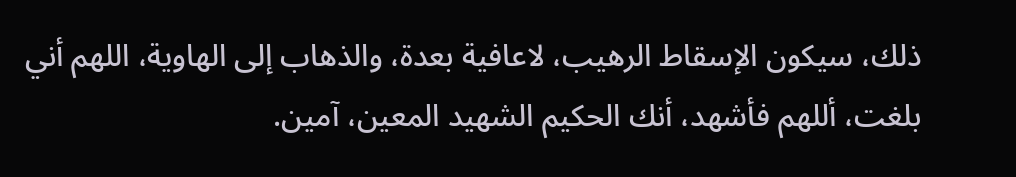ذلك، سيكون الإسقاط الرهيب، لاعافية بعدة، والذهاب إلى الهاوية، اللهم أني بلغت، أللهم فأشهد، أنك الحكيم الشهيد المعين، آمين.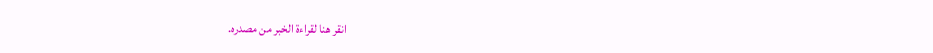انقر هنا لقراءة الخبر من مصدره.